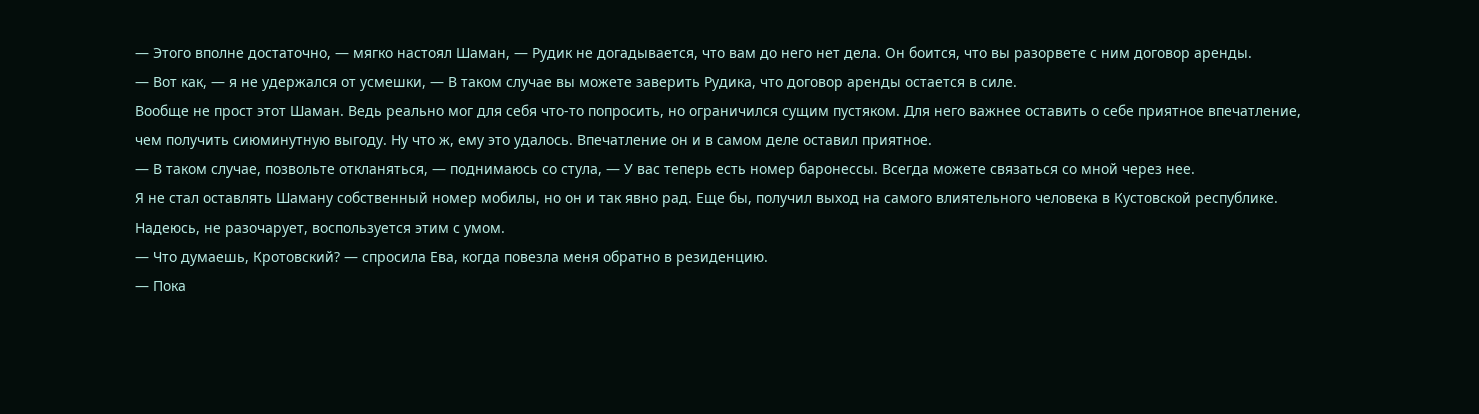— Этого вполне достаточно, — мягко настоял Шаман, — Рудик не догадывается, что вам до него нет дела. Он боится, что вы разорвете с ним договор аренды.
— Вот как, — я не удержался от усмешки, — В таком случае вы можете заверить Рудика, что договор аренды остается в силе.
Вообще не прост этот Шаман. Ведь реально мог для себя что-то попросить, но ограничился сущим пустяком. Для него важнее оставить о себе приятное впечатление, чем получить сиюминутную выгоду. Ну что ж, ему это удалось. Впечатление он и в самом деле оставил приятное.
— В таком случае, позвольте откланяться, — поднимаюсь со стула, — У вас теперь есть номер баронессы. Всегда можете связаться со мной через нее.
Я не стал оставлять Шаману собственный номер мобилы, но он и так явно рад. Еще бы, получил выход на самого влиятельного человека в Кустовской республике. Надеюсь, не разочарует, воспользуется этим с умом.
— Что думаешь, Кротовский? — спросила Ева, когда повезла меня обратно в резиденцию.
— Пока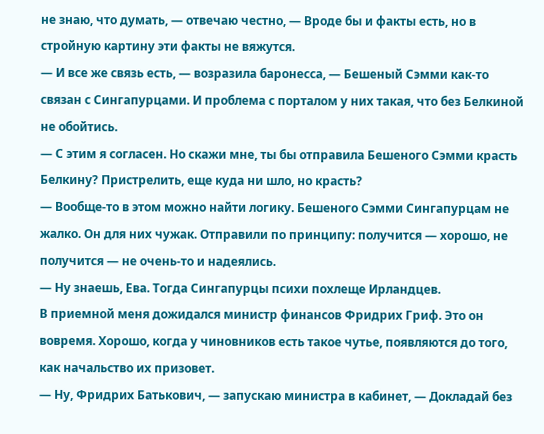не знаю, что думать, — отвечаю честно, — Вроде бы и факты есть, но в стройную картину эти факты не вяжутся.
— И все же связь есть, — возразила баронесса, — Бешеный Сэмми как-то связан с Сингапурцами. И проблема с порталом у них такая, что без Белкиной не обойтись.
— С этим я согласен. Но скажи мне, ты бы отправила Бешеного Сэмми красть Белкину? Пристрелить, еще куда ни шло, но красть?
— Вообще-то в этом можно найти логику. Бешеного Сэмми Сингапурцам не жалко. Он для них чужак. Отправили по принципу: получится — хорошо, не получится — не очень-то и надеялись.
— Ну знаешь, Ева. Тогда Сингапурцы психи похлеще Ирландцев.
В приемной меня дожидался министр финансов Фридрих Гриф. Это он вовремя. Хорошо, когда у чиновников есть такое чутье, появляются до того, как начальство их призовет.
— Ну, Фридрих Батькович, — запускаю министра в кабинет, — Докладай без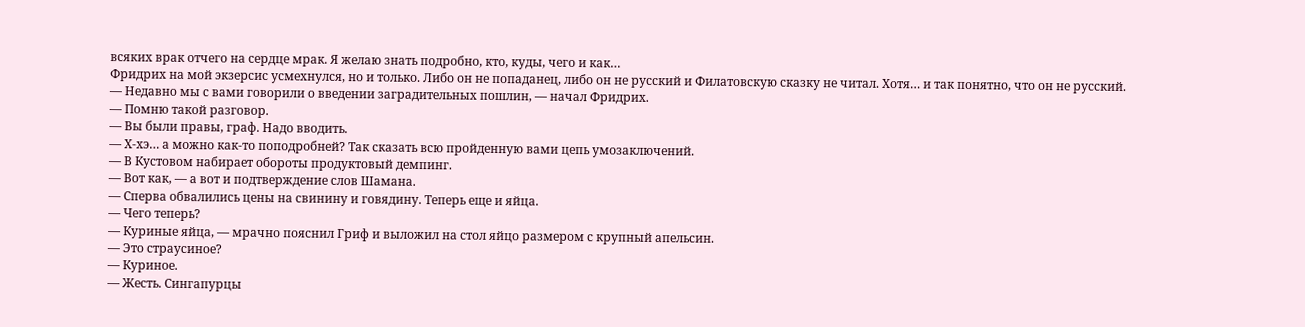всяких врак отчего на сердце мрак. Я желаю знать подробно, кто, куды, чего и как…
Фридрих на мой экзерсис усмехнулся, но и только. Либо он не попаданец, либо он не русский и Филатовскую сказку не читал. Хотя… и так понятно, что он не русский.
— Недавно мы с вами говорили о введении заградительных пошлин, — начал Фридрих.
— Помню такой разговор.
— Вы были правы, граф. Надо вводить.
— Х-хэ… а можно как-то поподробней? Так сказать всю пройденную вами цепь умозаключений.
— В Кустовом набирает обороты продуктовый демпинг.
— Вот как, — а вот и подтверждение слов Шамана.
— Сперва обвалились цены на свинину и говядину. Теперь еще и яйца.
— Чего теперь?
— Куриные яйца, — мрачно пояснил Гриф и выложил на стол яйцо размером с крупный апельсин.
— Это страусиное?
— Куриное.
— Жесть. Сингапурцы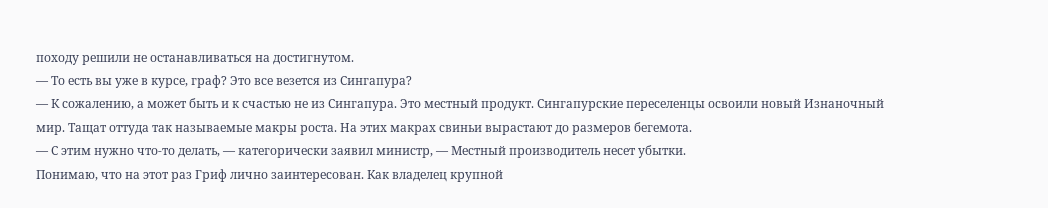походу решили не останавливаться на достигнутом.
— То есть вы уже в курсе, граф? Это все везется из Сингапура?
— К сожалению, а может быть и к счастью не из Сингапура. Это местный продукт. Сингапурские переселенцы освоили новый Изнаночный мир. Тащат оттуда так называемые макры роста. На этих макрах свиньи вырастают до размеров бегемота.
— С этим нужно что-то делать, — категорически заявил министр, — Местный производитель несет убытки.
Понимаю, что на этот раз Гриф лично заинтересован. Как владелец крупной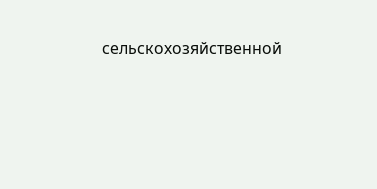сельскохозяйственной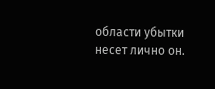области убытки несет лично он.